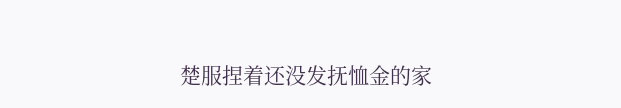楚服捏着还没发抚恤金的家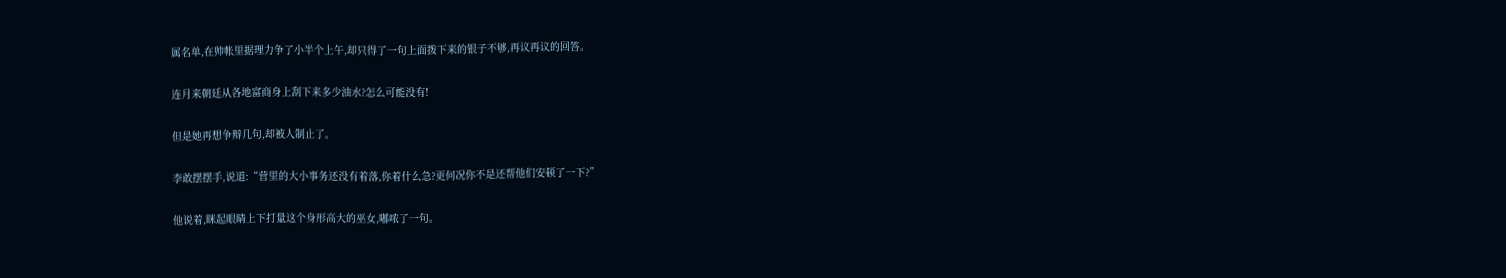属名单,在帅帐里据理力争了小半个上午,却只得了一句上面拨下来的银子不够,再议再议的回答。

连月来朝廷从各地富商身上刮下来多少油水?怎么可能没有!

但是她再想争辩几句,却被人制止了。

李敢摆摆手,说道:“营里的大小事务还没有着落,你着什么急?更何况你不是还帮他们安顿了一下?”

他说着,眯起眼睛上下打量这个身形高大的巫女,嘟哝了一句。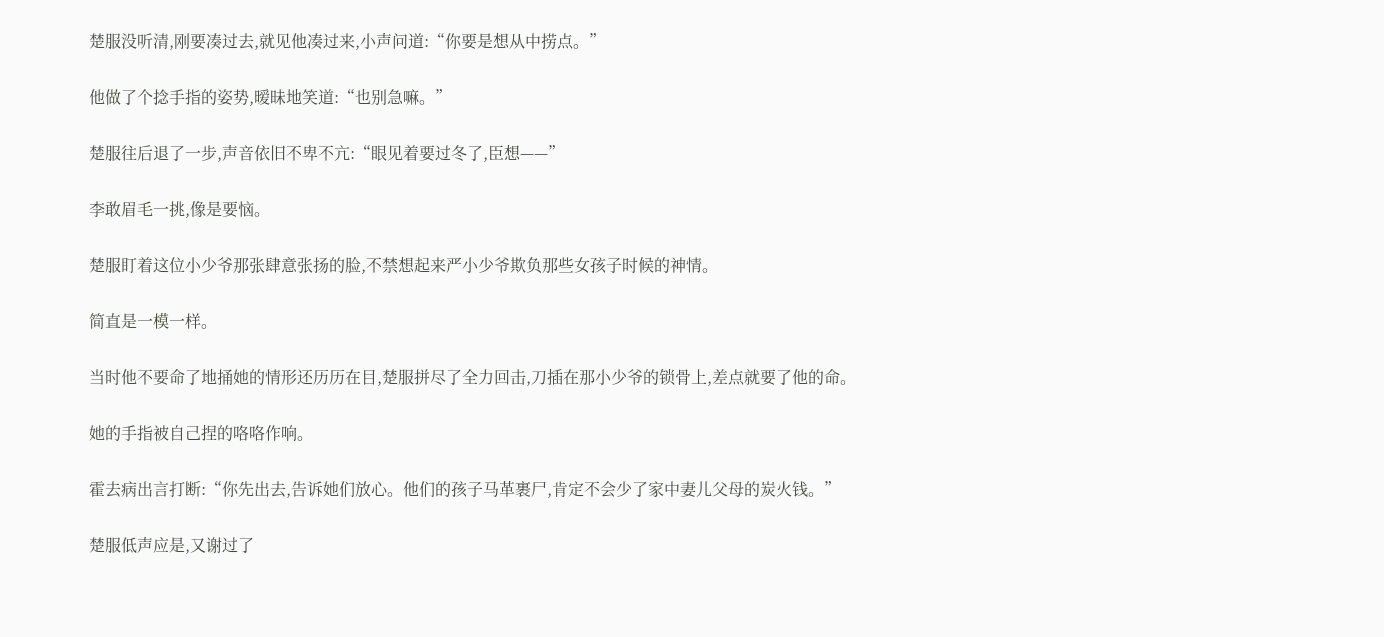楚服没听清,刚要凑过去,就见他凑过来,小声问道:“你要是想从中捞点。”

他做了个捻手指的姿势,暧昧地笑道:“也别急嘛。”

楚服往后退了一步,声音依旧不卑不亢:“眼见着要过冬了,臣想——”

李敢眉毛一挑,像是要恼。

楚服盯着这位小少爷那张肆意张扬的脸,不禁想起来严小少爷欺负那些女孩子时候的神情。

简直是一模一样。

当时他不要命了地捅她的情形还历历在目,楚服拼尽了全力回击,刀插在那小少爷的锁骨上,差点就要了他的命。

她的手指被自己捏的咯咯作响。

霍去病出言打断:“你先出去,告诉她们放心。他们的孩子马革裹尸,肯定不会少了家中妻儿父母的炭火钱。”

楚服低声应是,又谢过了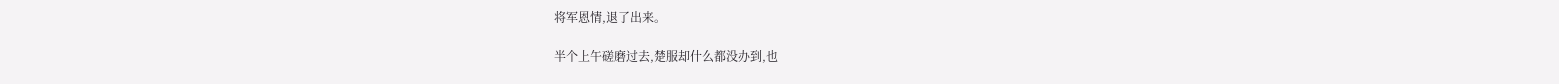将军恩情,退了出来。

半个上午磋磨过去,楚服却什么都没办到,也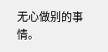无心做别的事情。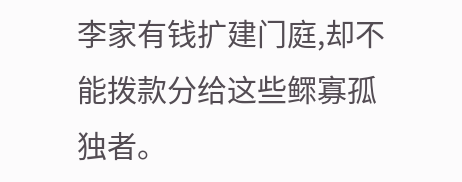李家有钱扩建门庭,却不能拨款分给这些鳏寡孤独者。